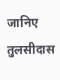जानिए तुलसीदास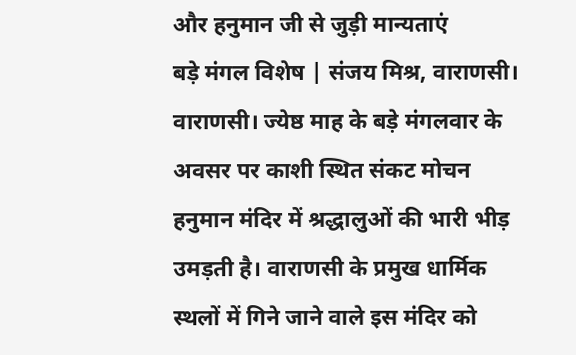और हनुमान जी से जुड़ी मान्यताएं
बड़े मंगल विशेष | संजय मिश्र, वाराणसी।
वाराणसी। ज्येष्ठ माह के बड़े मंगलवार के अवसर पर काशी स्थित संकट मोचन हनुमान मंदिर में श्रद्धालुओं की भारी भीड़ उमड़ती है। वाराणसी के प्रमुख धार्मिक स्थलों में गिने जाने वाले इस मंदिर को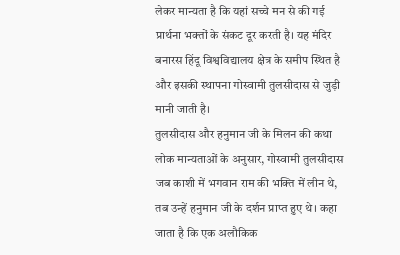लेकर मान्यता है कि यहां सच्चे मन से की गई प्रार्थना भक्तों के संकट दूर करती है। यह मंदिर बनारस हिंदू विश्वविद्यालय क्षेत्र के समीप स्थित है और इसकी स्थापना गोस्वामी तुलसीदास से जुड़ी मानी जाती है।
तुलसीदास और हनुमान जी के मिलन की कथा
लोक मान्यताओं के अनुसार, गोस्वामी तुलसीदास जब काशी में भगवान राम की भक्ति में लीन थे, तब उन्हें हनुमान जी के दर्शन प्राप्त हुए थे। कहा जाता है कि एक अलौकिक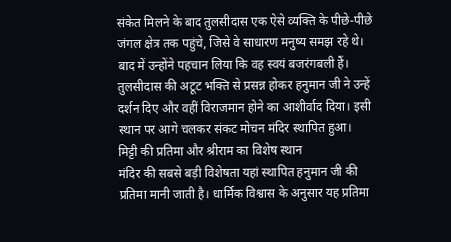संकेत मिलने के बाद तुलसीदास एक ऐसे व्यक्ति के पीछे-पीछे जंगल क्षेत्र तक पहुंचे, जिसे वे साधारण मनुष्य समझ रहे थे। बाद में उन्होंने पहचान लिया कि वह स्वयं बजरंगबली हैं। तुलसीदास की अटूट भक्ति से प्रसन्न होकर हनुमान जी ने उन्हें दर्शन दिए और वहीं विराजमान होने का आशीर्वाद दिया। इसी स्थान पर आगे चलकर संकट मोचन मंदिर स्थापित हुआ।
मिट्टी की प्रतिमा और श्रीराम का विशेष स्थान
मंदिर की सबसे बड़ी विशेषता यहां स्थापित हनुमान जी की प्रतिमा मानी जाती है। धार्मिक विश्वास के अनुसार यह प्रतिमा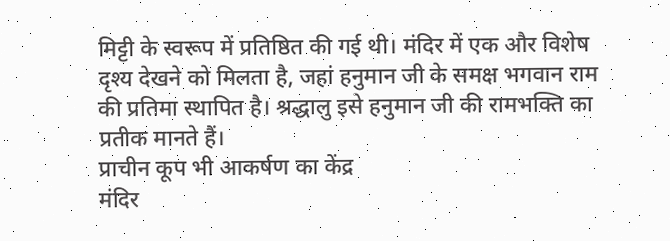मिट्टी के स्वरूप में प्रतिष्ठित की गई थी। मंदिर में एक और विशेष दृश्य देखने को मिलता है, जहां हनुमान जी के समक्ष भगवान राम की प्रतिमा स्थापित है। श्रद्धालु इसे हनुमान जी की रामभक्ति का प्रतीक मानते हैं।
प्राचीन कूप भी आकर्षण का केंद्र
मंदिर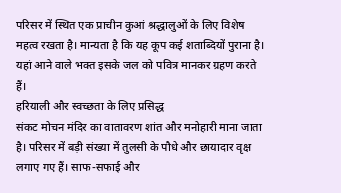परिसर में स्थित एक प्राचीन कुआं श्रद्धालुओं के लिए विशेष महत्व रखता है। मान्यता है कि यह कूप कई शताब्दियों पुराना है। यहां आने वाले भक्त इसके जल को पवित्र मानकर ग्रहण करते हैं।
हरियाली और स्वच्छता के लिए प्रसिद्ध
संकट मोचन मंदिर का वातावरण शांत और मनोहारी माना जाता है। परिसर में बड़ी संख्या में तुलसी के पौधे और छायादार वृक्ष लगाए गए हैं। साफ-सफाई और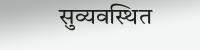सुव्यवस्थित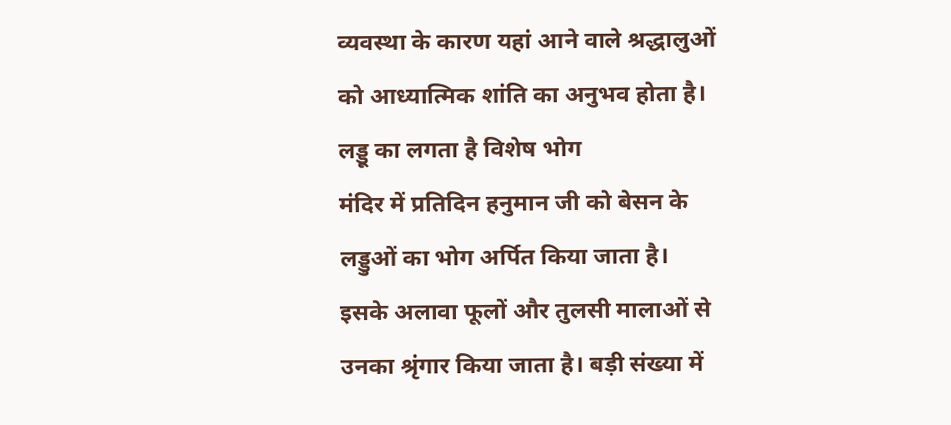व्यवस्था के कारण यहां आने वाले श्रद्धालुओं को आध्यात्मिक शांति का अनुभव होता है।
लड्डू का लगता है विशेष भोग
मंदिर में प्रतिदिन हनुमान जी को बेसन के लड्डुओं का भोग अर्पित किया जाता है। इसके अलावा फूलों और तुलसी मालाओं से उनका श्रृंगार किया जाता है। बड़ी संख्या में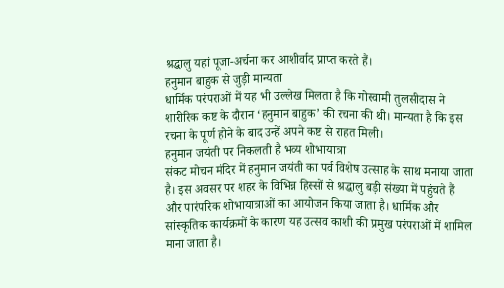श्रद्धालु यहां पूजा-अर्चना कर आशीर्वाद प्राप्त करते हैं।
हनुमान बाहुक से जुड़ी मान्यता
धार्मिक परंपराओं में यह भी उल्लेख मिलता है कि गोस्वामी तुलसीदास ने शारीरिक कष्ट के दौरान ‘हनुमान बाहुक’ की रचना की थी। मान्यता है कि इस रचना के पूर्ण होने के बाद उन्हें अपने कष्ट से राहत मिली।
हनुमान जयंती पर निकलती है भव्य शोभायात्रा
संकट मोचन मंदिर में हनुमान जयंती का पर्व विशेष उत्साह के साथ मनाया जाता है। इस अवसर पर शहर के विभिन्न हिस्सों से श्रद्धालु बड़ी संख्या में पहुंचते हैं और पारंपरिक शोभायात्राओं का आयोजन किया जाता है। धार्मिक और सांस्कृतिक कार्यक्रमों के कारण यह उत्सव काशी की प्रमुख परंपराओं में शामिल माना जाता है।